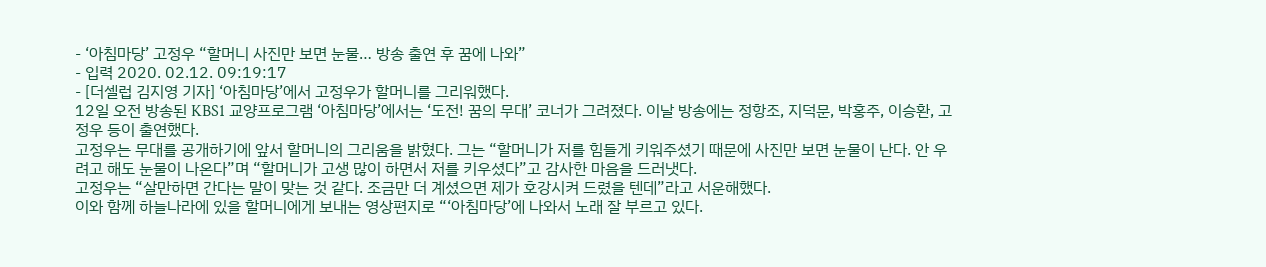- ‘아침마당’ 고정우 “할머니 사진만 보면 눈물… 방송 출연 후 꿈에 나와”
- 입력 2020. 02.12. 09:19:17
- [더셀럽 김지영 기자] ‘아침마당’에서 고정우가 할머니를 그리워했다.
12일 오전 방송된 KBS1 교양프로그램 ‘아침마당’에서는 ‘도전! 꿈의 무대’ 코너가 그려졌다. 이날 방송에는 정항조, 지덕문, 박홍주, 이승환, 고정우 등이 출연했다.
고정우는 무대를 공개하기에 앞서 할머니의 그리움을 밝혔다. 그는 “할머니가 저를 힘들게 키워주셨기 때문에 사진만 보면 눈물이 난다. 안 우려고 해도 눈물이 나온다”며 “할머니가 고생 많이 하면서 저를 키우셨다”고 감사한 마음을 드러냇다.
고정우는 “살만하면 간다는 말이 맞는 것 같다. 조금만 더 계셨으면 제가 호강시켜 드렸을 텐데”라고 서운해했다.
이와 함께 하늘나라에 있을 할머니에게 보내는 영상편지로 “‘아침마당’에 나와서 노래 잘 부르고 있다.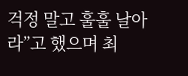걱정 말고 훌훌 날아라”고 했으며 최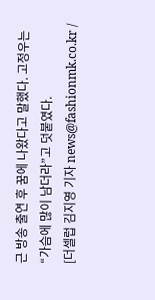근 방송 출연 후 꿈에 나왔다고 말했다. 고정우는 “가슴에 많이 남더라”고 덧붙였다.
[더셀럽 김지영 기자 news@fashionmk.co.kr /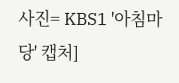사진= KBS1 '아침마당' 캡처]